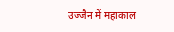उज्जैन में महाकाल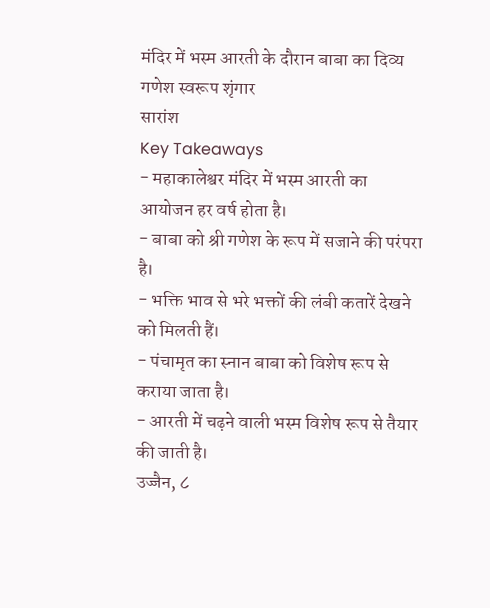मंदिर में भस्म आरती के दौरान बाबा का दिव्य गणेश स्वरूप शृंगार
सारांश
Key Takeaways
- महाकालेश्वर मंदिर में भस्म आरती का आयोजन हर वर्ष होता है।
- बाबा को श्री गणेश के रूप में सजाने की परंपरा है।
- भक्ति भाव से भरे भक्तों की लंबी कतारें देखने को मिलती हैं।
- पंचामृत का स्नान बाबा को विशेष रूप से कराया जाता है।
- आरती में चढ़ने वाली भस्म विशेष रूप से तैयार की जाती है।
उज्जैन, ८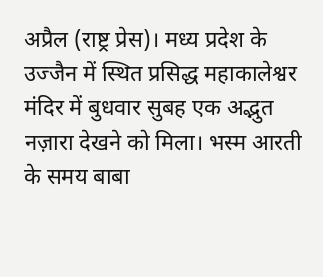अप्रैल (राष्ट्र प्रेस)। मध्य प्रदेश के उज्जैन में स्थित प्रसिद्ध महाकालेश्वर मंदिर में बुधवार सुबह एक अद्भुत नज़ारा देखने को मिला। भस्म आरती के समय बाबा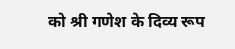को श्री गणेश के दिव्य रूप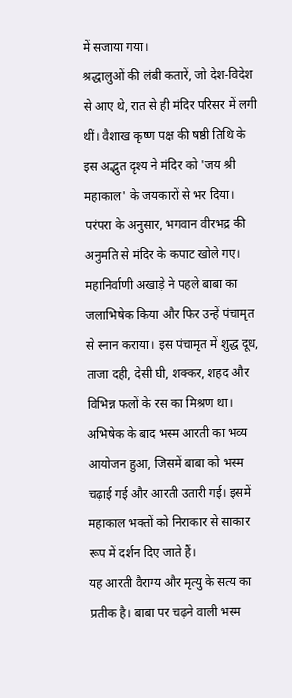में सजाया गया।
श्रद्धालुओं की लंबी कतारें, जो देश-विदेश से आए थे, रात से ही मंदिर परिसर में लगी थीं। वैशाख कृष्ण पक्ष की षष्ठी तिथि के इस अद्भुत दृश्य ने मंदिर को 'जय श्री महाकाल' के जयकारों से भर दिया।
परंपरा के अनुसार, भगवान वीरभद्र की अनुमति से मंदिर के कपाट खोले गए। महानिर्वाणी अखाड़े ने पहले बाबा का जलाभिषेक किया और फिर उन्हें पंचामृत से स्नान कराया। इस पंचामृत में शुद्ध दूध, ताजा दही, देसी घी, शक्कर, शहद और विभिन्न फलों के रस का मिश्रण था। अभिषेक के बाद भस्म आरती का भव्य आयोजन हुआ, जिसमें बाबा को भस्म चढ़ाई गई और आरती उतारी गई। इसमें महाकाल भक्तों को निराकार से साकार रूप में दर्शन दिए जाते हैं।
यह आरती वैराग्य और मृत्यु के सत्य का प्रतीक है। बाबा पर चढ़ने वाली भस्म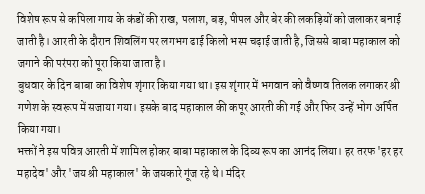विशेष रूप से कपिला गाय के कंडों की राख, पलाश, बड़, पीपल और बेर की लकड़ियों को जलाकर बनाई जाती है। आरती के दौरान शिवलिंग पर लगभग ढाई किलो भस्म चढ़ाई जाती है, जिससे बाबा महाकाल को जगाने की परंपरा को पूरा किया जाता है।
बुधवार के दिन बाबा का विशेष शृंगार किया गया था। इस शृंगार में भगवान को वैष्णव तिलक लगाकर श्री गणेश के स्वरूप में सजाया गया। इसके बाद महाकाल की कपूर आरती की गई और फिर उन्हें भोग अर्पित किया गया।
भक्तों ने इस पवित्र आरती में शामिल होकर बाबा महाकाल के दिव्य रूप का आनंद लिया। हर तरफ 'हर हर महादेव' और 'जय श्री महाकाल' के जयकारे गूंज रहे थे। मंदिर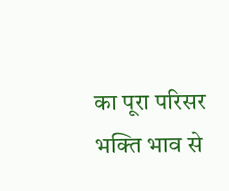का पूरा परिसर भक्ति भाव से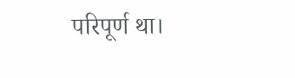परिपूर्ण था।